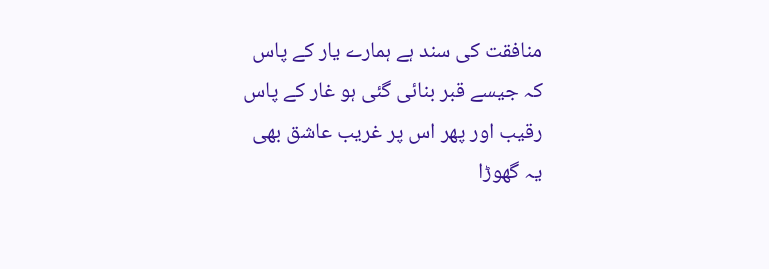منافقت کی سند ہے ہمارے یار کے پاس
کہ جیسے قبر بنائی گئی ہو غار کے پاس
رقیب اور پھر اس پر غریب عاشق بھی
یہ گھوڑا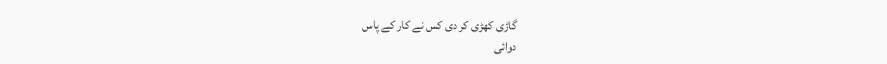گاڑی کھڑی کر دی کس نے کار کے پاس
دوائی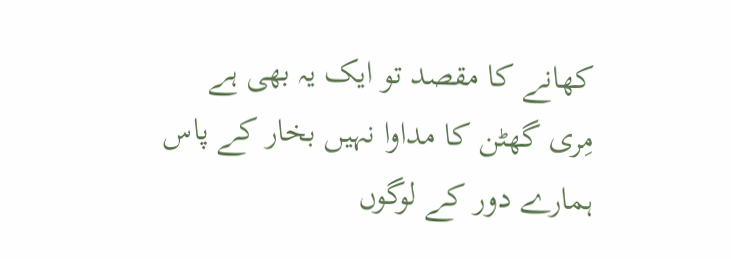کھانے کا مقصد تو ایک یہ بھی ہے
مِری گھٹن کا مداوا نہیں بخار کے پاس
ہمارے دور کے لوگوں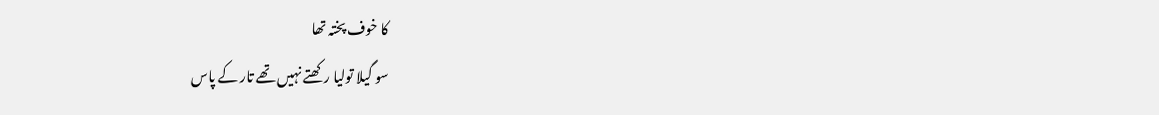کا خوف پختہ تھا
سو گیلا تولیا رکھتے نہیں تھے تار کے پاس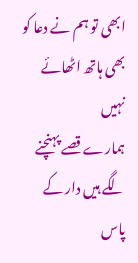ابھی تو ہم نے دعا کو بھی ہاتھ اٹھائے نہیں
ہمارے قصے پہنچنے لگے ہیں دار کے پاس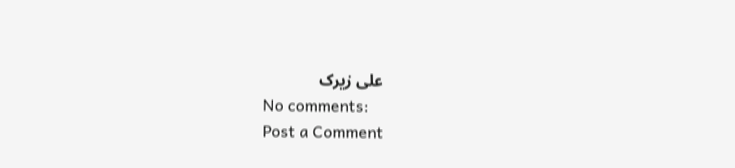علی زیرک
No comments:
Post a Comment